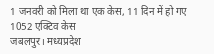1 जनवरी को मिला था एक केस, 11 दिन में हो गए 1052 एक्टिव केस
जबलपुर। मध्यप्रदेश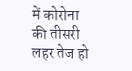में कोरोना की तीसरी लहर तेज हो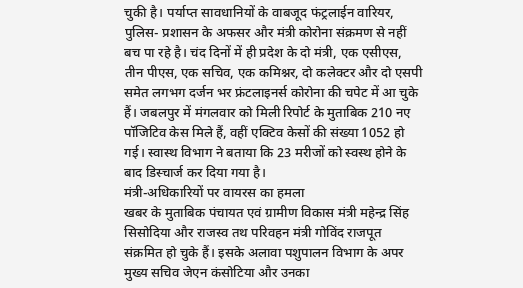चुकी है। पर्याप्त सावधानियों के वाबजूद फंट्रलाईन वारियर, पुलिस- प्रशासन के अफसर और मंत्री कोरोना संक्रमण से नहीं बच पा रहे है। चंद दिनों में ही प्रदेश के दो मंत्री, एक एसीएस, तीन पीएस, एक सचिव, एक कमिश्नर, दो कलेक्टर और दो एसपी समेत लगभग दर्जन भर फ्रंटलाइनर्स कोरोना की चपेट में आ चुके हैं। जबलपुर में मंगलवार को मिली रिपोर्ट के मुताबिक 210 नए पॉजिटिव केस मिले हैं, वहीं एक्टिव केसों की संख्या 1052 हो गई। स्वास्थ विभाग ने बताया कि 23 मरीजों को स्वस्थ होने के बाद डिस्चार्ज कर दिया गया है।
मंत्री-अधिकारियों पर वायरस का हमला
खबर के मुताबिक पंचायत एवं ग्रामीण विकास मंत्री महेन्द्र सिंह सिसोदिया और राजस्व तथ परिवहन मंत्री गोविंद राजपूत संक्रमित हो चुके हैं। इसके अलावा पशुपालन विभाग के अपर मुख्य सचिव जेएन कंसोटिया और उनका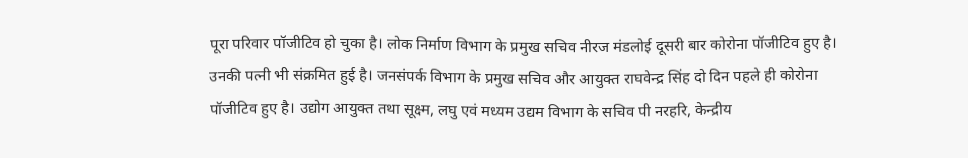पूरा परिवार पॉजीटिव हो चुका है। लोक निर्माण विभाग के प्रमुख सचिव नीरज मंडलोई दूसरी बार कोरोना पॉजीटिव हुए है। उनकी पत्नी भी संक्रमित हुई है। जनसंपर्क विभाग के प्रमुख सचिव और आयुक्त राघवेन्द्र सिंह दो दिन पहले ही कोरोना पॉजीटिव हुए है। उद्योग आयुक्त तथा सूक्ष्म, लघु एवं मध्यम उद्यम विभाग के सचिव पी नरहरि, केन्द्रीय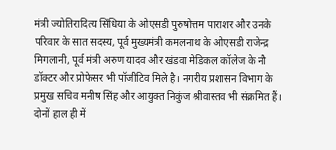मंत्री ज्योतिरादित्य सिंधिया के ओएसडी पुरुषोत्तम पाराशर और उनके परिवार के सात सदस्य, पूर्व मुख्यमंत्री कमलनाथ के ओएसडी राजेन्द्र मिगलानी, पूर्व मंत्री अरुण यादव और खंडवा मेडिकल कॉलेज के नौ डॉक्टर और प्रोफेसर भी पॉजीटिव मिले है। नगरीय प्रशासन विभाग के प्रमुख सचिव मनीष सिंह और आयुक्त निकुंज श्रीवास्तव भी संक्रमित हैं। दोनों हाल ही में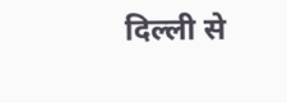दिल्ली से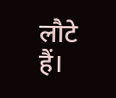लौटे हैं।